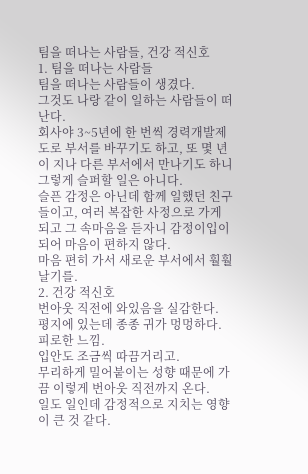팀을 떠나는 사람들, 건강 적신호
1. 팀을 떠나는 사람들
팀을 떠나는 사람들이 생겼다.
그것도 나랑 같이 일하는 사람들이 떠난다.
회사야 3~5년에 한 번씩 경력개발제도로 부서를 바꾸기도 하고, 또 몇 년이 지나 다른 부서에서 만나기도 하니 그렇게 슬퍼할 일은 아니다.
슬픈 감정은 아닌데 함께 일했던 친구들이고, 여러 복잡한 사정으로 가게 되고 그 속마음을 듣자니 감정이입이 되어 마음이 편하지 않다.
마음 편히 가서 새로운 부서에서 훨훨 날기를.
2. 건강 적신호
번아웃 직전에 와있음을 실감한다.
평지에 있는데 종종 귀가 멍멍하다. 피로한 느낌.
입안도 조금씩 따끔거리고.
무리하게 밀어붙이는 성향 때문에 가끔 이렇게 번아웃 직전까지 온다.
일도 일인데 감정적으로 지치는 영향이 큰 것 같다.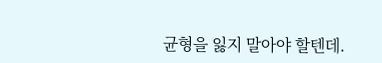균형을 잃지 말아야 할텐데.